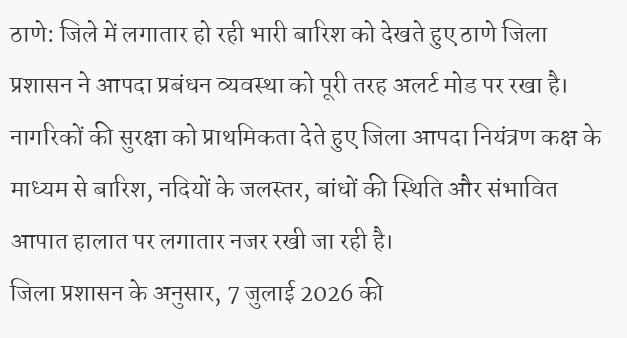ठाणे: जिले में लगातार हो रही भारी बारिश को देखते हुए ठाणे जिला प्रशासन ने आपदा प्रबंधन व्यवस्था को पूरी तरह अलर्ट मोड पर रखा है। नागरिकों की सुरक्षा को प्राथमिकता देते हुए जिला आपदा नियंत्रण कक्ष के माध्यम से बारिश, नदियों के जलस्तर, बांधों की स्थिति और संभावित आपात हालात पर लगातार नजर रखी जा रही है।
जिला प्रशासन के अनुसार, 7 जुलाई 2026 की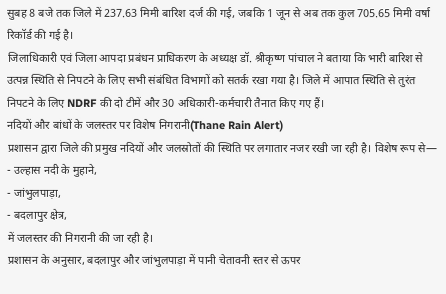सुबह 8 बजे तक जिले में 237.63 मिमी बारिश दर्ज की गई, जबकि 1 जून से अब तक कुल 705.65 मिमी वर्षा रिकॉर्ड की गई है।
जिलाधिकारी एवं जिला आपदा प्रबंधन प्राधिकरण के अध्यक्ष डॉ. श्रीकृष्ण पांचाल ने बताया कि भारी बारिश से उत्पन्न स्थिति से निपटने के लिए सभी संबंधित विभागों को सतर्क रखा गया है। जिले में आपात स्थिति से तुरंत निपटने के लिए NDRF की दो टीमें और 30 अधिकारी-कर्मचारी तैनात किए गए हैं।
नदियों और बांधों के जलस्तर पर विशेष निगरानी(Thane Rain Alert)
प्रशासन द्वारा जिले की प्रमुख नदियों और जलस्रोतों की स्थिति पर लगातार नजर रखी जा रही है। विशेष रूप से—
- उल्हास नदी के मुहाने,
- जांभुलपाड़ा,
- बदलापुर क्षेत्र,
में जलस्तर की निगरानी की जा रही है।
प्रशासन के अनुसार, बदलापुर और जांभुलपाड़ा में पानी चेतावनी स्तर से ऊपर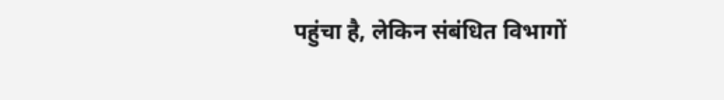पहुंचा है, लेकिन संबंधित विभागों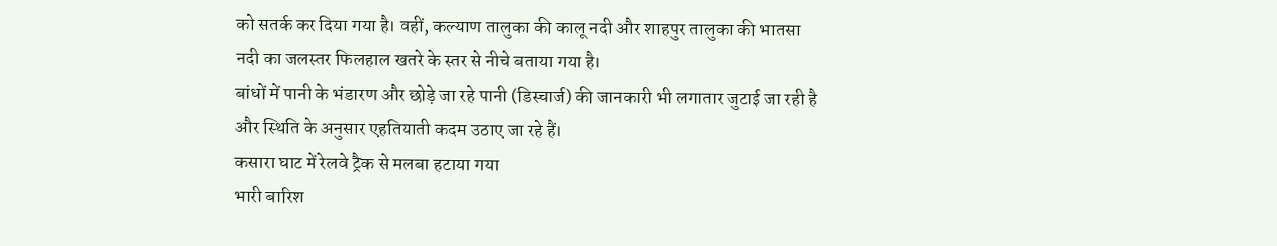को सतर्क कर दिया गया है। वहीं, कल्याण तालुका की कालू नदी और शाहपुर तालुका की भातसा नदी का जलस्तर फिलहाल खतरे के स्तर से नीचे बताया गया है।
बांधों में पानी के भंडारण और छोड़े जा रहे पानी (डिस्चार्ज) की जानकारी भी लगातार जुटाई जा रही है और स्थिति के अनुसार एहतियाती कदम उठाए जा रहे हैं।
कसारा घाट में रेलवे ट्रैक से मलबा हटाया गया
भारी बारिश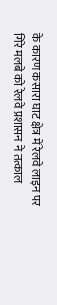के कारण कसारा घाट क्षेत्र में रेलवे लाइन पर गिरे मलबे को रेलवे प्रशासन ने तत्काल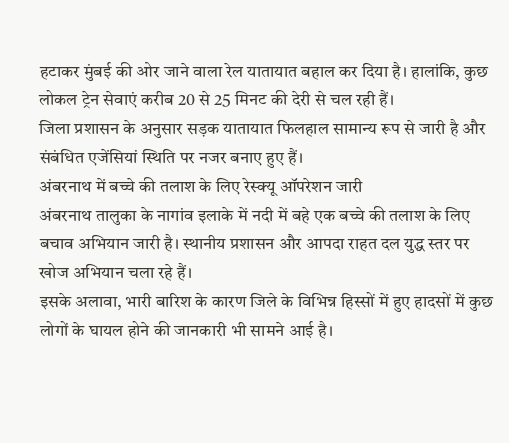हटाकर मुंबई की ओर जाने वाला रेल यातायात बहाल कर दिया है। हालांकि, कुछ लोकल ट्रेन सेवाएं करीब 20 से 25 मिनट की देरी से चल रही हैं।
जिला प्रशासन के अनुसार सड़क यातायात फिलहाल सामान्य रूप से जारी है और संबंधित एजेंसियां स्थिति पर नजर बनाए हुए हैं।
अंबरनाथ में बच्चे की तलाश के लिए रेस्क्यू ऑपरेशन जारी
अंबरनाथ तालुका के नागांव इलाके में नदी में बहे एक बच्चे की तलाश के लिए बचाव अभियान जारी है। स्थानीय प्रशासन और आपदा राहत दल युद्ध स्तर पर खोज अभियान चला रहे हैं।
इसके अलावा, भारी बारिश के कारण जिले के विभिन्न हिस्सों में हुए हादसों में कुछ लोगों के घायल होने की जानकारी भी सामने आई है।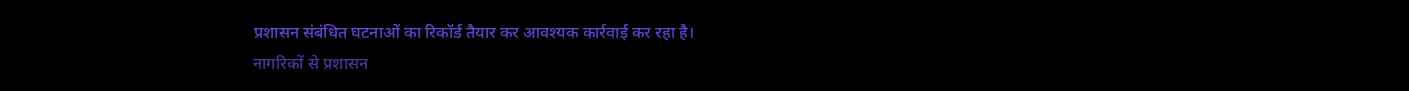प्रशासन संबंधित घटनाओं का रिकॉर्ड तैयार कर आवश्यक कार्रवाई कर रहा है।
नागरिकों से प्रशासन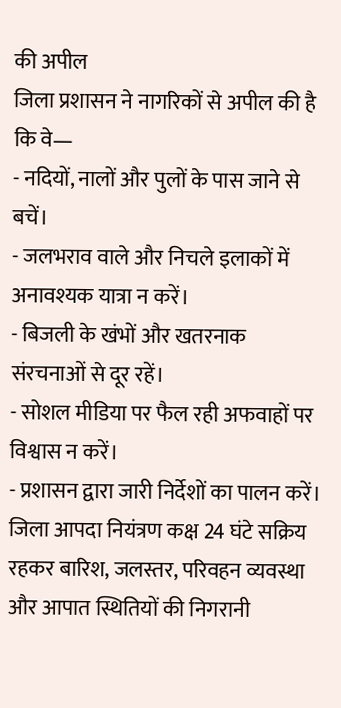की अपील
जिला प्रशासन ने नागरिकों से अपील की है कि वे—
- नदियों, नालों और पुलों के पास जाने से बचें।
- जलभराव वाले और निचले इलाकों में अनावश्यक यात्रा न करें।
- बिजली के खंभों और खतरनाक संरचनाओं से दूर रहें।
- सोशल मीडिया पर फैल रही अफवाहों पर विश्वास न करें।
- प्रशासन द्वारा जारी निर्देशों का पालन करें।
जिला आपदा नियंत्रण कक्ष 24 घंटे सक्रिय रहकर बारिश, जलस्तर, परिवहन व्यवस्था और आपात स्थितियों की निगरानी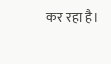कर रहा है।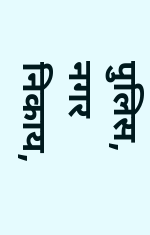पुलिस, नगर निकाय,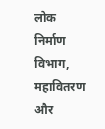लोक निर्माण विभाग, महावितरण और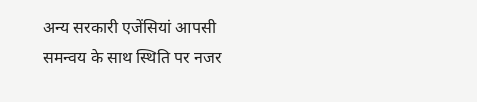अन्य सरकारी एजेंसियां आपसी समन्वय के साथ स्थिति पर नजर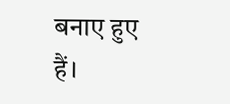बनाए हुए हैं।